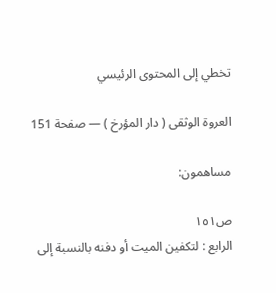تخطي إلى المحتوى الرئيسي

العروة الوثقى ( دار المؤرخ ) — صفحة 151

مساهمون:

ص١٥١
الرابع : لتكفين الميت أو دفنه بالنسبة إلى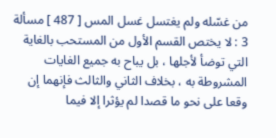من غسّله ولم يغتسل غسل المس [ 487 ] مسألة 3 : لا يختص القسم الأول من المستحب بالغاية التي توضأ لأجلها ، بل يباح به جميع الغايات المشروطة به ، بخلاف الثاني والثالث فإنهما إن وقعا على نحو ما قصدا لم يؤثرا إلا فيما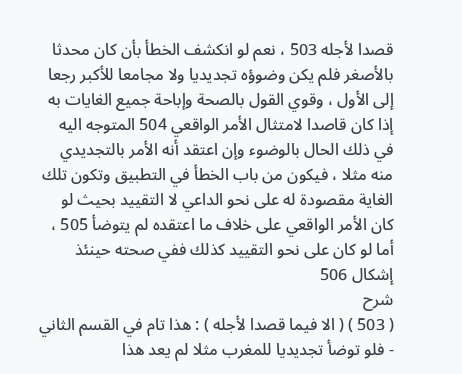قصدا لأجله 503 ، نعم لو انكشف الخطأ بأن كان محدثا بالأصغر فلم يكن وضوؤه تجديديا ولا مجامعا للأكبر رجعا إلى الأول ، وقوي القول بالصحة وإباحة جميع الغايات به إذا كان قاصدا لامتثال الأمر الواقعي 504 المتوجه اليه في ذلك الحال بالوضوء وإن اعتقد أنه الأمر بالتجديدي منه مثلا ، فيكون من باب الخطأ في التطبيق وتكون تلك الغاية مقصودة له على نحو الداعي لا التقييد بحيث لو كان الأمر الواقعي على خلاف ما اعتقده لم يتوضأ 505 ، أما لو كان على نحو التقييد كذلك ففي صحته حينئذ إشكال 506
شرح
( 503 ) ( الا فيما قصدا لأجله ) : هذا تام في القسم الثاني - فلو توضأ تجديديا للمغرب مثلا لم يعد هذا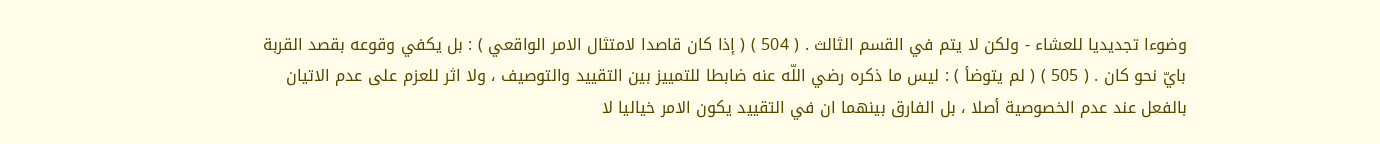وضوءا تجديديا للعشاء - ولكن لا يتم في القسم الثالث . ( 504 ) ( إذا كان قاصدا لامتثال الامر الواقعي ) : بل يكفي وقوعه بقصد القربة بايّ نحو كان . ( 505 ) ( لم يتوضأ ) : ليس ما ذكره رضي اللّه عنه ضابطا للتمييز بين التقييد والتوصيف ، ولا اثر للعزم على عدم الاتيان بالفعل عند عدم الخصوصية أصلا ، بل الفارق بينهما ان في التقييد يكون الامر خياليا لا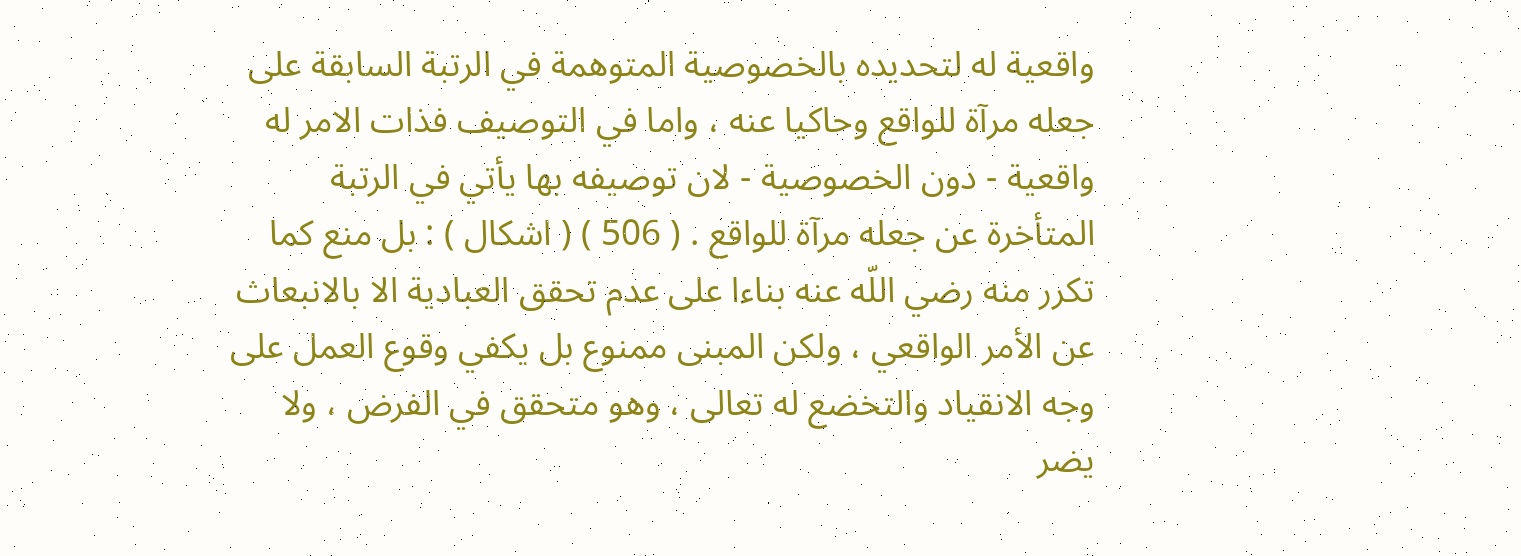واقعية له لتحديده بالخصوصية المتوهمة في الرتبة السابقة على جعله مرآة للواقع وحاكيا عنه ، واما في التوصيف فذات الامر له واقعية - دون الخصوصية - لان توصيفه بها يأتي في الرتبة المتأخرة عن جعله مرآة للواقع . ( 506 ) ( اشكال ) : بل منع كما تكرر منه رضي اللّه عنه بناءا على عدم تحقق العبادية الا بالانبعاث عن الأمر الواقعي ، ولكن المبنى ممنوع بل يكفي وقوع العمل على وجه الانقياد والتخضع له تعالى ، وهو متحقق في الفرض ، ولا يضر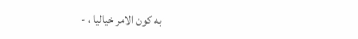به كون الامر خياليا ، -